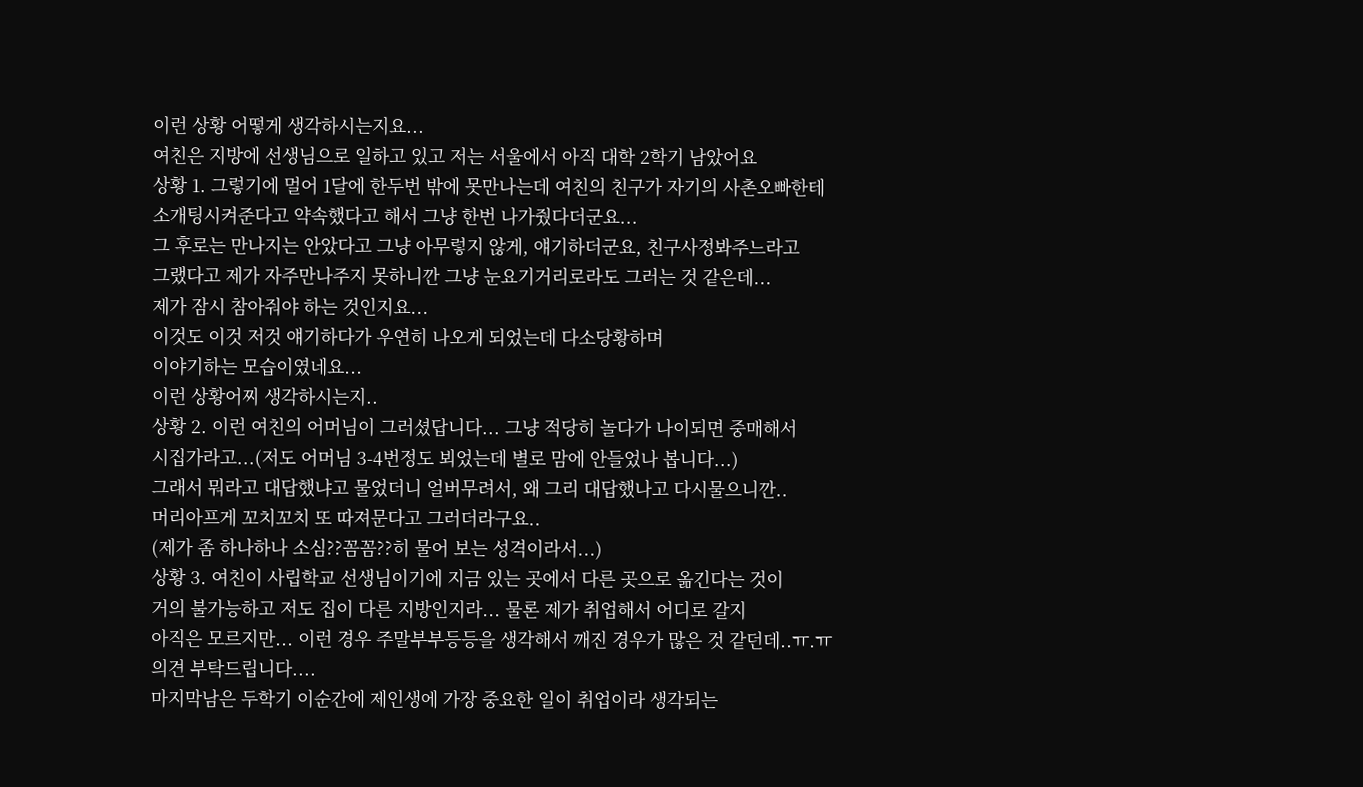이런 상황 어떻게 생각하시는지요...
여친은 지방에 선생님으로 일하고 있고 저는 서울에서 아직 대학 2학기 남았어요
상황 1. 그렇기에 멀어 1달에 한두번 밖에 못만나는데 여친의 친구가 자기의 사촌오빠한테
소개팅시켜준다고 약속했다고 해서 그냥 한번 나가줬다더군요...
그 후로는 만나지는 안았다고 그냥 아무렇지 않게, 얘기하더군요, 친구사정봐주느라고
그랬다고 제가 자주만나주지 못하니깐 그냥 눈요기거리로라도 그러는 것 같은데...
제가 잠시 참아줘야 하는 것인지요...
이것도 이것 저것 얘기하다가 우연히 나오게 되었는데 다소당황하며
이야기하는 모습이였네요...
이런 상황어찌 생각하시는지..
상황 2. 이런 여친의 어머님이 그러셨답니다... 그냥 적당히 놀다가 나이되면 중매해서
시집가라고...(저도 어머님 3-4번정도 뵈었는데 별로 맘에 안들었나 봅니다...)
그래서 뭐라고 대답했냐고 물었더니 얼버무려서, 왜 그리 대답했나고 다시물으니깐..
머리아프게 꼬치꼬치 또 따져문다고 그러더라구요..
(제가 좀 하나하나 소심??꼼꼼??히 물어 보는 성격이라서...)
상황 3. 여친이 사립학교 선생님이기에 지금 있는 곳에서 다른 곳으로 옮긴다는 것이
거의 불가능하고 저도 집이 다른 지방인지라... 물론 제가 취업해서 어디로 갈지
아직은 모르지만... 이런 경우 주말부부등등을 생각해서 깨진 경우가 많은 것 같던데..ㅠ.ㅠ
의견 부탁드립니다....
마지막남은 두학기 이순간에 제인생에 가장 중요한 일이 취업이라 생각되는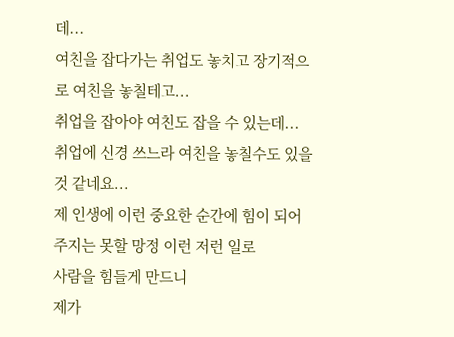데...
여친을 잡다가는 취업도 놓치고 장기적으로 여친을 놓칠테고...
취업을 잡아야 여친도 잡을 수 있는데...
취업에 신경 쓰느라 여친을 놓칠수도 있을 것 같네요...
제 인생에 이런 중요한 순간에 힘이 되어 주지는 못할 망정 이런 저런 일로
사람을 힘들게 만드니
제가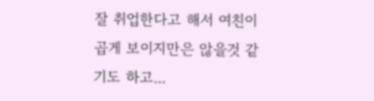잘 취업한다고 해서 여친이 곱게 보이지만은 않을것 같기도 하고...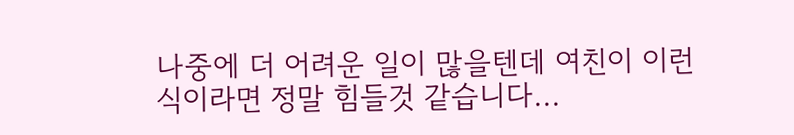나중에 더 어려운 일이 많을텐데 여친이 이런 식이라면 정말 힘들것 같습니다...